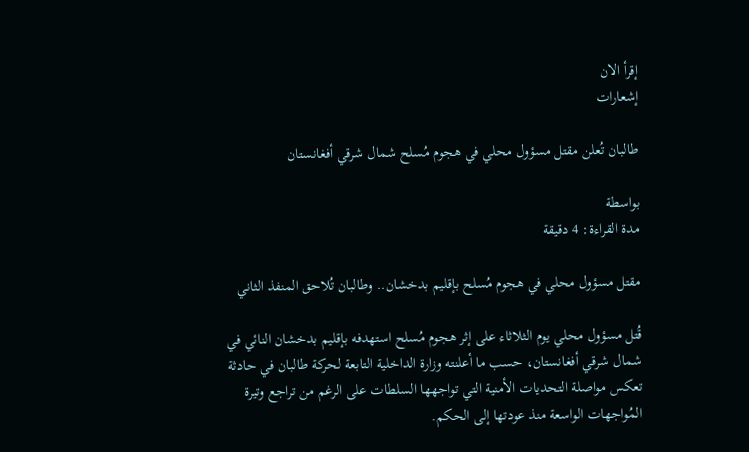إقرأ الان
إشعارات

طالبان تُعلن مقتل مسؤول محلي في هجوم مُسلح شمال شرقي أفغانستان

بواسطة
مدة القراءة: 4 دقيقة

مقتل مسؤول محلي في هجوم مُسلح بإقليم بدخشان.. وطالبان تُلاحق المنفذ الثاني

قُتل مسؤول محلي يوم الثلاثاء على إثر هجوم مُسلح استهدفه بإقليم بدخشان النائي في شمال شرقي أفغانستان، حسب ما أعلنته وزارة الداخلية التابعة لحركة طالبان في حادثة تعكس مواصلة التحديات الأمنية التي تواجهها السلطات على الرغم من تراجع وتيرة المُواجهات الواسعة منذ عودتها إلى الحكم.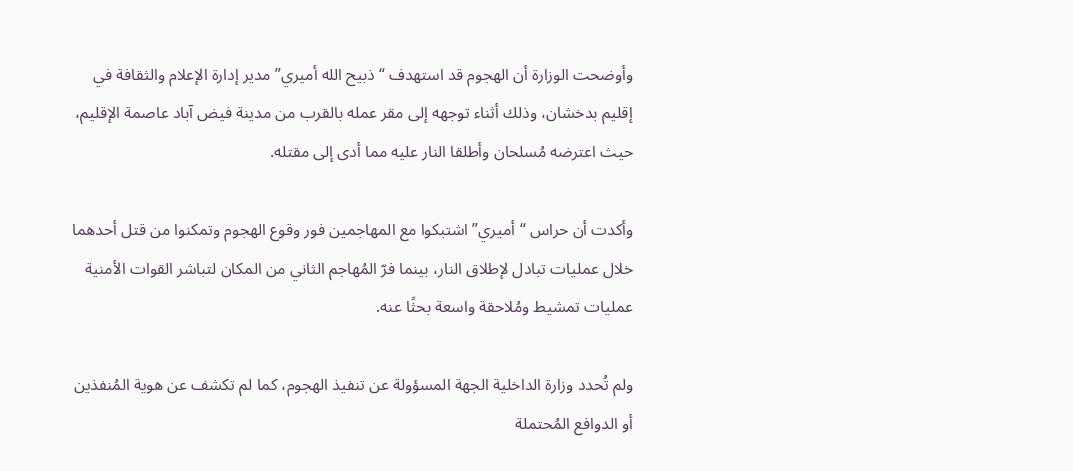وأوضحت الوزارة أن الهجوم قد استهدف “ذبيح الله أميري” مدير إدارة الإعلام والثقافة في إقليم بدخشان، وذلك أثناء توجهه إلى مقر عمله بالقرب من مدينة فيض آباد عاصمة الإقليم، حيث اعترضه مُسلحان وأطلقا النار عليه مما أدى إلى مقتله.

وأكدت أن حراس “أميري” اشتبكوا مع المهاجمين فور وقوع الهجوم وتمكنوا من قتل أحدهما خلال عمليات تبادل لإطلاق النار، بينما فرّ المُهاجم الثاني من المكان لتباشر القوات الأمنية عمليات تمشيط ومُلاحقة واسعة بحثًا عنه.

ولم تُحدد وزارة الداخلية الجهة المسؤولة عن تنفيذ الهجوم، كما لم تكشف عن هوية المُنفذين أو الدوافع المُحتملة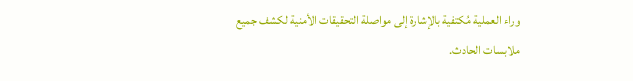وراء العملية مُكتفية بالإشارة إلى مواصلة التحقيقات الأمنية لكشف جميع ملابسات الحادث.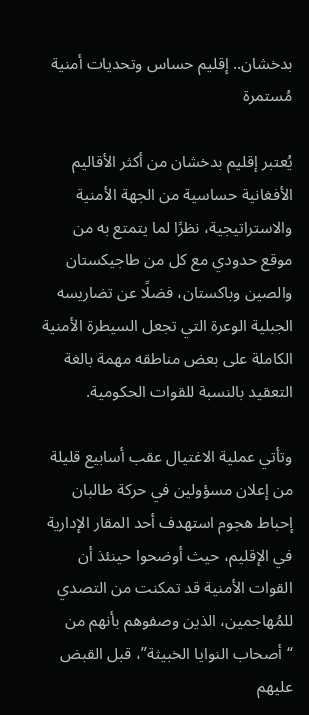بدخشان.. إقليم حساس وتحديات أمنية مُستمرة

يُعتبر إقليم بدخشان من أكثر الأقاليم الأفغانية حساسية من الجهة الأمنية والاستراتيجية، نظرًا لما يتمتع به من موقع حدودي مع كل من طاجيكستان والصين وباكستان، فضلًا عن تضاريسه الجبلية الوعرة التي تجعل السيطرة الأمنية الكاملة على بعض مناطقه مهمة بالغة التعقيد بالنسبة للقوات الحكومية.

وتأتي عملية الاغتيال عقب أسابيع قليلة من إعلان مسؤولين في حركة طالبان إحباط هجوم استهدف أحد المقار الإدارية في الإقليم، حيث أوضحوا حينئذ أن القوات الأمنية قد تمكنت من التصدي للمُهاجمين، الذين وصفوهم بأنهم من “أصحاب النوايا الخبيثة”، قبل القبض عليهم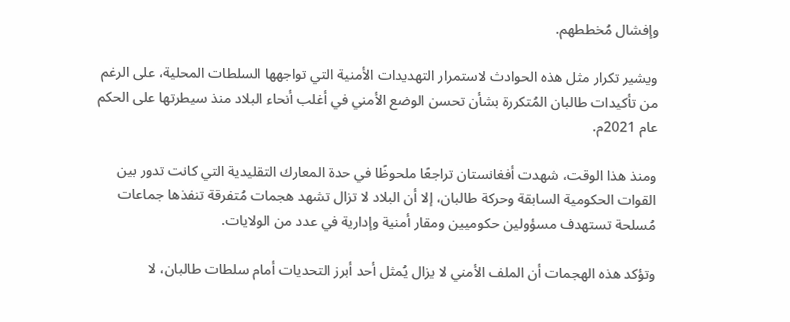وإفشال مُخططهم.

ويشير تكرار مثل هذه الحوادث لاستمرار التهديدات الأمنية التي تواجهها السلطات المحلية، على الرغم من تأكيدات طالبان المُتكررة بشأن تحسن الوضع الأمني في أغلب أنحاء البلاد منذ سيطرتها على الحكم عام 2021م.

ومنذ هذا الوقت، شهدت أفغانستان تراجعًا ملحوظًا في حدة المعارك التقليدية التي كانت تدور بين القوات الحكومية السابقة وحركة طالبان، إلا أن البلاد لا تزال تشهد هجمات مُتفرقة تنفذها جماعات مُسلحة تستهدف مسؤولين حكوميين ومقار أمنية وإدارية في عدد من الولايات.

وتؤكد هذه الهجمات أن الملف الأمني لا يزال يُمثل أحد أبرز التحديات أمام سلطات طالبان، لا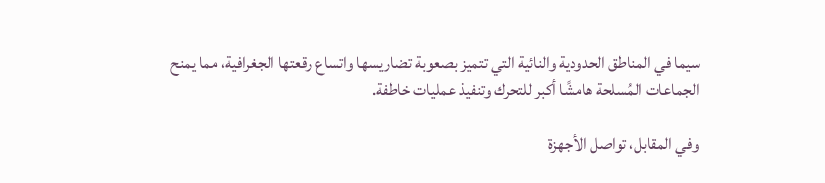سيما في المناطق الحدودية والنائية التي تتميز بصعوبة تضاريسها واتساع رقعتها الجغرافية، مما يمنح الجماعات المُسلحة هامشًا أكبر للتحرك وتنفيذ عمليات خاطفة.

وفي المقابل، تواصل الأجهزة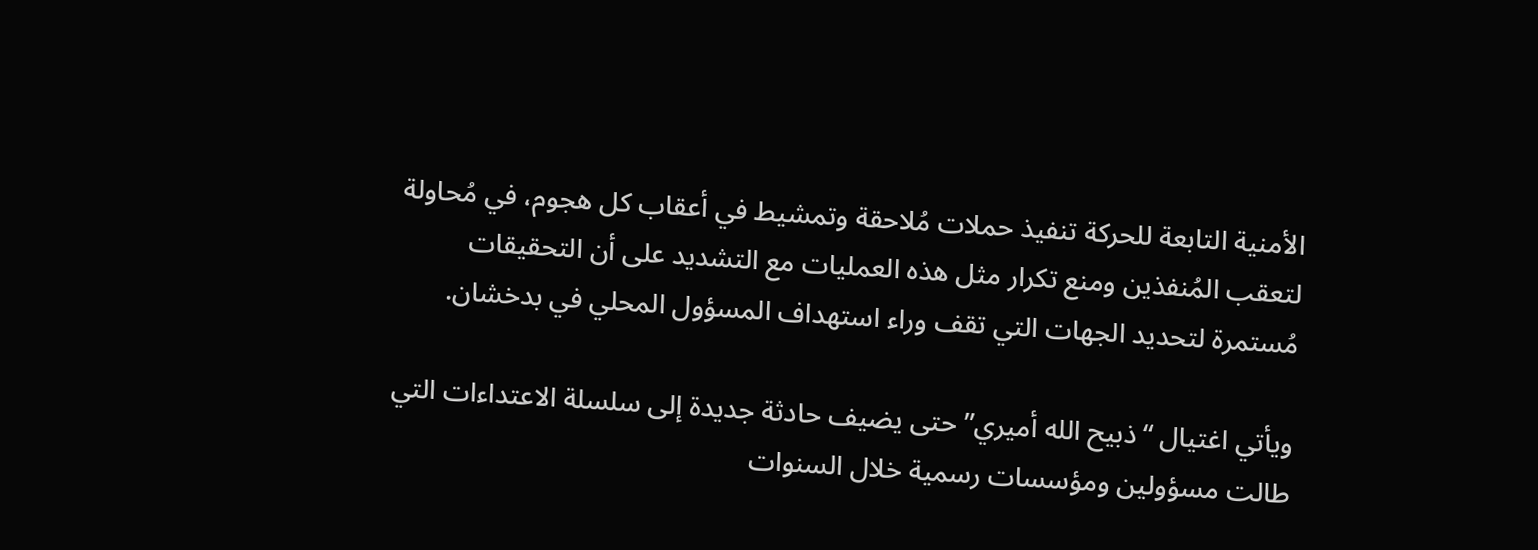الأمنية التابعة للحركة تنفيذ حملات مُلاحقة وتمشيط في أعقاب كل هجوم، في مُحاولة لتعقب المُنفذين ومنع تكرار مثل هذه العمليات مع التشديد على أن التحقيقات مُستمرة لتحديد الجهات التي تقف وراء استهداف المسؤول المحلي في بدخشان.

ويأتي اغتيال “ذبيح الله أميري” حتى يضيف حادثة جديدة إلى سلسلة الاعتداءات التي طالت مسؤولين ومؤسسات رسمية خلال السنوات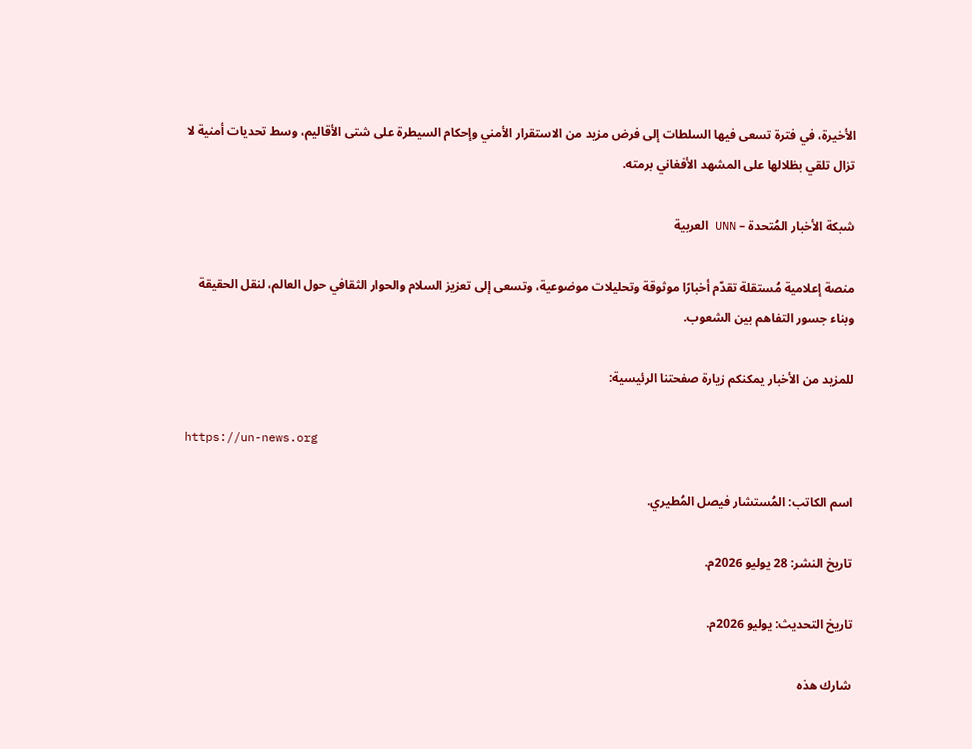الأخيرة، في فترة تسعى فيها السلطات إلى فرض مزيد من الاستقرار الأمني وإحكام السيطرة على شتى الأقاليم، وسط تحديات أمنية لا تزال تلقي بظلالها على المشهد الأفغاني برمته.

شبكة الأخبار المُتحدة – UNN العربية

منصة إعلامية مُستقلة تقدّم أخبارًا موثوقة وتحليلات موضوعية، وتسعى إلى تعزيز السلام والحوار الثقافي حول العالم، لنقل الحقيقة وبناء جسور التفاهم بين الشعوب.

للمزيد من الأخبار يمكنكم زيارة صفحتنا الرئيسية:

https://un-news.org

اسم الكاتب: المُستشار فيصل المُطيري.

تاريخ النشر: 28 يوليو 2026م.

تاريخ التحديث: يوليو 2026م.

شارك هذه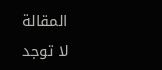المقالة
لا توجد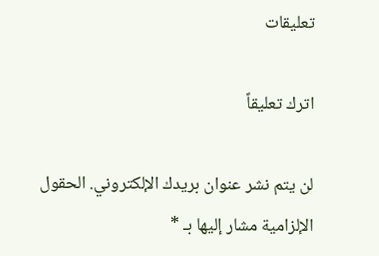تعليقات

اترك تعليقاً

لن يتم نشر عنوان بريدك الإلكتروني. الحقول الإلزامية مشار إليها بـ *